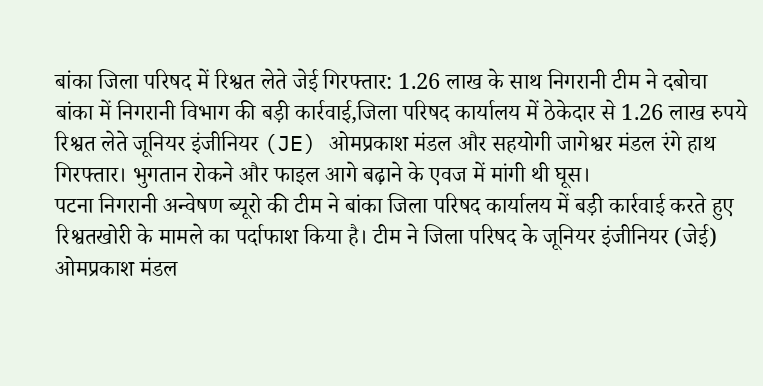बांका जिला परिषद में रिश्वत लेते जेई गिरफ्तार: 1.26 लाख के साथ निगरानी टीम ने दबोचा
बांका में निगरानी विभाग की बड़ी कार्रवाई,जिला परिषद कार्यालय में ठेकेदार से 1.26 लाख रुपये रिश्वत लेते जूनियर इंजीनियर (JE) ओमप्रकाश मंडल और सहयोगी जागेश्वर मंडल रंगे हाथ गिरफ्तार। भुगतान रोकने और फाइल आगे बढ़ाने के एवज में मांगी थी घूस।
पटना निगरानी अन्वेषण ब्यूरो की टीम ने बांका जिला परिषद कार्यालय में बड़ी कार्रवाई करते हुए रिश्वतखोरी के मामले का पर्दाफाश किया है। टीम ने जिला परिषद के जूनियर इंजीनियर (जेई) ओमप्रकाश मंडल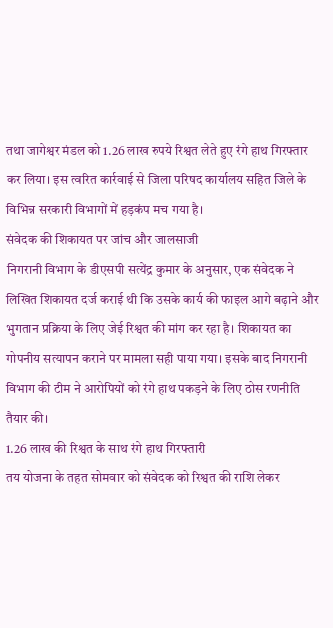तथा जागेश्वर मंडल को 1.26 लाख रुपये रिश्वत लेते हुए रंगे हाथ गिरफ्तार कर लिया। इस त्वरित कार्रवाई से जिला परिषद कार्यालय सहित जिले के विभिन्न सरकारी विभागों में हड़कंप मच गया है।
संवेदक की शिकायत पर जांच और जालसाजी
निगरानी विभाग के डीएसपी सत्येंद्र कुमार के अनुसार, एक संवेदक ने लिखित शिकायत दर्ज कराई थी कि उसके कार्य की फाइल आगे बढ़ाने और भुगतान प्रक्रिया के लिए जेई रिश्वत की मांग कर रहा है। शिकायत का गोपनीय सत्यापन कराने पर मामला सही पाया गया। इसके बाद निगरानी विभाग की टीम ने आरोपियों को रंगे हाथ पकड़ने के लिए ठोस रणनीति तैयार की।
1.26 लाख की रिश्वत के साथ रंगे हाथ गिरफ्तारी
तय योजना के तहत सोमवार को संवेदक को रिश्वत की राशि लेकर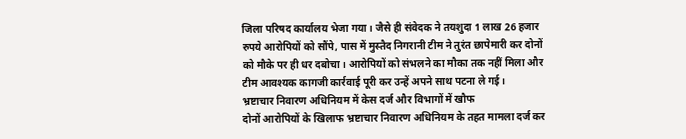जिला परिषद कार्यालय भेजा गया। जैसे ही संवेदक ने तयशुदा 1 लाख 26 हजार रुपये आरोपियों को सौंपे, पास में मुस्तैद निगरानी टीम ने तुरंत छापेमारी कर दोनों को मौके पर ही धर दबोचा। आरोपियों को संभलने का मौका तक नहीं मिला और टीम आवश्यक कागजी कार्रवाई पूरी कर उन्हें अपने साथ पटना ले गई।
भ्रष्टाचार निवारण अधिनियम में केस दर्ज और विभागों में खौफ
दोनों आरोपियों के खिलाफ भ्रष्टाचार निवारण अधिनियम के तहत मामला दर्ज कर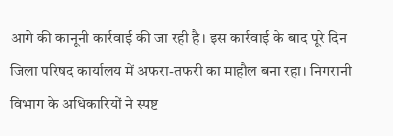आगे की कानूनी कार्रवाई की जा रही है। इस कार्रवाई के बाद पूरे दिन जिला परिषद कार्यालय में अफरा-तफरी का माहौल बना रहा। निगरानी विभाग के अधिकारियों ने स्पष्ट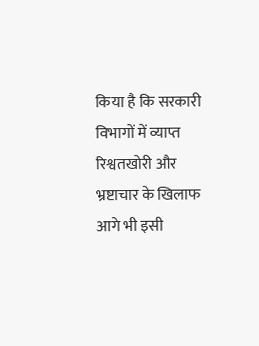किया है कि सरकारी विभागों में व्याप्त रिश्वतखोरी और भ्रष्टाचार के खिलाफ आगे भी इसी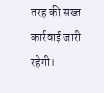तरह की सख्त कार्रवाई जारी रहेगी।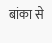बांका से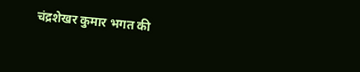चंद्रशेखर कुमार भगत की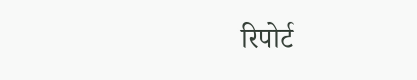रिपोर्ट